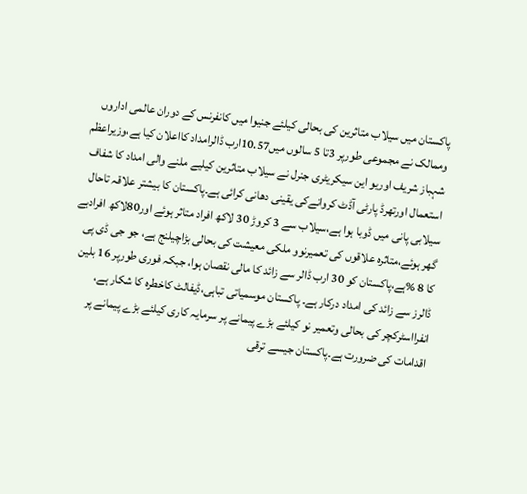پاکستان میں سیلاب متاثرین کی بحالی کیلئے جنیوا میں کانفرنس کے دوران عالمی اداروں وممالک نے مجموعی طورپر 3تا 5 سالوں میں10.57ارب ڈالرامداد کااعلان کیا ہے،وزیراعظم شہباز شریف اوریو این سیکریٹری جنرل نے سیلاب متاثرین کیلیے ملنے والی امداد کا شفاف استعمال اورتھرڈ پارٹی آڈٹ کروانےکی یقینی دھانی کرائی ہے۔پاکستان کا بیشتر علاقہ تاحال سیلابی پانی میں ڈوبا ہوا ہے،سیلاب سے 3 کروڑ 30 لاکھ افراد متاثر ہوئے اور80لاکھ افرادبے گھر ہوئے،متاثرہ علاقوں کی تعمیرنوو ملکی معیشت کی بحالی بڑاچیلنج ہے، جو جی ڈی پی کا 8 %ہے،پاکستان کو 30 ارب ڈالر سے زائد کا مالی نقصان ہوا، جبکہ فوری طورپر 16 بلین ڈالرز سے زائد کی امداد درکار ہے۔ پاکستان موسمیاتی تباہی،ڈیفالٹ کاخطرہ کا شکار ہے، انفرااسٹرکچر کی بحالی وتعمیر نو کیلئے بڑے پیمانے پر سرمایہ کاری کیلئے بڑے پیمانے پر اقدامات کی ضرورت ہے۔پاکستان جیسے ترقی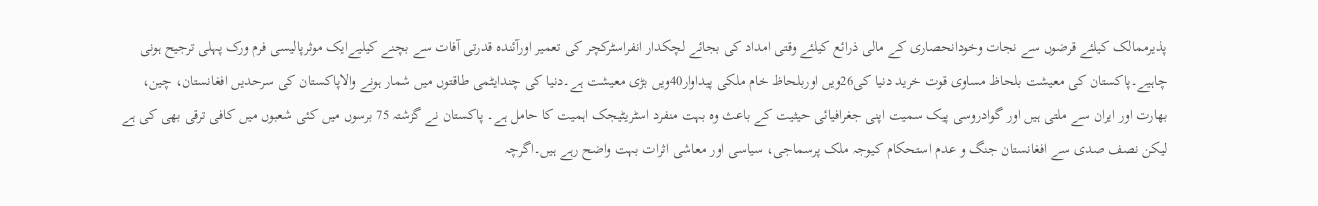پذیرممالک کیلئے قرضوں سے نجات وخودانحصاری کے مالی ذرائع کیلئے وقتی امداد کی بجائے لچکدار انفراسٹرکچر کی تعمیر اورآئندہ قدرتی آفات سے بچنے کیلیےایک موثرپالیسی فرم ورک پہلی ترجیح ہونی چاہیے۔پاکستان کی معیشت بلحاظ مساوی قوت خرید دنیا کی26ویں اوربلحاظ خام ملکی پیداوار40ویں بڑی معیشت ہے۔دنیا کی چندایٹمی طاقتوں میں شمار ہونے والاپاکستان کی سرحدیں افغانستان، چین، بھارت اور ایران سے ملتی ہیں اور گوادروسی پیک سمیت اپنی جغرافیائی حیثیت کے باعث وہ بہت منفرد اسٹریٹیجک اہمیت کا حامل ہے۔ پاکستان نے گزشتہ 75 برسوں میں کئی شعبوں میں کافی ترقی بھی کی ہے لیکن نصف صدی سے افغانستان جنگ و عدم استحکام کیوجہ ملک پرسماجی، سیاسی اور معاشی اثرات بہت واضح رہے ہیں۔اگرچہ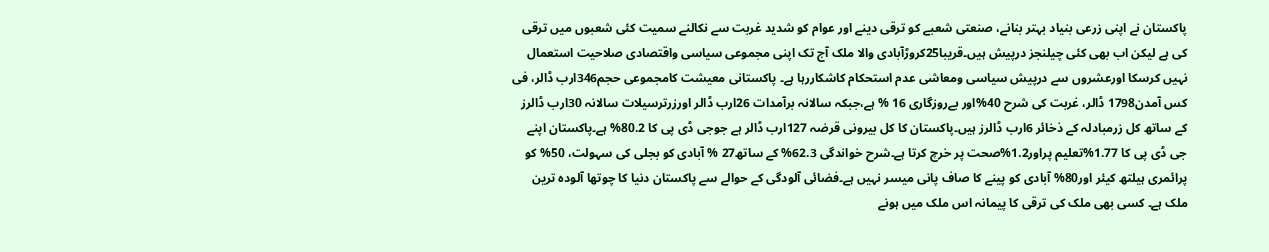پاکستان نے اپنی زرعی بنیاد بہتر بنانے، صنعتی شعبے کو ترقی دینے اور عوام کو شدید غربت سے نکالنے سمیت کئی شعبوں میں ترقی کی ہے لیکن اب بھی کئی چیلنجز درپیش ہیں۔قریبا25کروڑآبادی والا ملک آج تک اپنی مجموعی سیاسی واقتصادی صلاحیت استعمال نہیں کرسکا اورعشروں سے درپیش سیاسی ومعاشی عدم استحکام کاشکاررہا ہے۔ پاکستانی معیشت کامجموعی حجم346ارب ڈالر، فی کس آمدن1798 ڈالر، غربت کی شرح 40%اور بےروزگاری 16 % ہے،جبکہ سالانہ برآمدات 26ارب ڈالر اورزرترسیلات سالانہ 30ارب ڈالرز کے ساتھ کل زرمبادلہ کے ذخائر 6ارب ڈالرز ہیں۔پاکستان کا کل بیرونی قرضہ 127ارب ڈالر ہے جوجی ڈی پی کا 80.2% ہے۔پاکستان اپنے جی ڈی پی کا 1.77%تعلیم پراور1.2%صحت پر خرچ کرتا ہے۔شرح خواندگی 62.3% کے ساتھ27 % آبادی کو بجلی کی سہولت، 50% کو پرائمری ہیلتھ کیئر اور80% آبادی کو پینے کا صاف پانی میسر نہیں ہے۔فضائی آلودگی کے حوالے سے پاکستان دنیا کا چوتھا آلودہ ترین ملک ہے۔ کسی بھی ملک کی ترقی کا پیمانہ اس ملک میں ہونے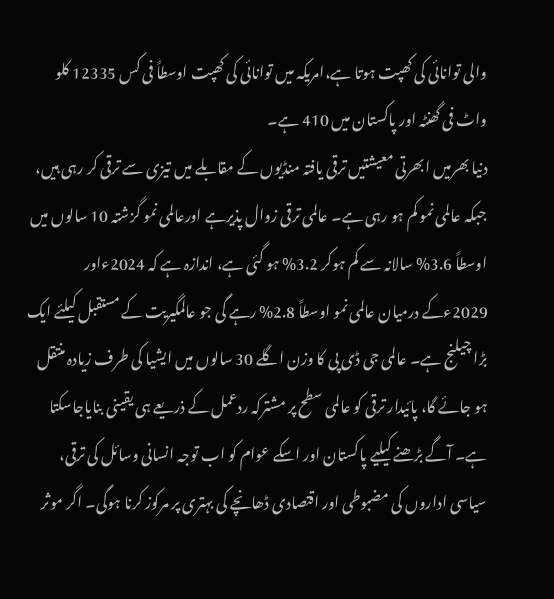والی توانائی کی کھپت ہوتا ہے،امریکہ میں توانائی کی کھپت اوسطاً فی کس 12335 کلو واٹ فی گھنٹہ اور پاکستان میں 410 ہے۔
دنیا بھرمیں ابھرتی معیشتیں ترقی یافتہ منڈیوں کے مقابلے میں تیزی سے ترقی کر رہی ہیں، جبکہ عالمی نمو کم ہو رہی ہے۔ عالمی ترقی زوال پذیرہے اورعالمی نمو گزشتہ 10 سالوں میں اوسطاً 3.6% سالانہ سے کم ہوکر 3.2% ہو گئی ہے، اندازہ ہے کہ 2024ءاور 2029ءکے درمیان عالمی نمو اوسطاً 2.8% رہے گی جو عالمگیریت کے مستقبل کیلئے ایک بڑا چیلنج ہے۔ عالمی جی ڈی پی کا وزن اگلے 30 سالوں میں ایشیا کی طرف زیادہ منتقل ہو جائے گا، پائیدار ترقی کو عالمی سطح پر مشترکہ ردعمل کے ذریعے ہی یقینی بنایاجاسکتا ہے۔ آگے بڑھنے کیلیے پاکستان اور اسکے عوام کو اب توجہ انسانی وسائل کی ترقی، سیاسی اداروں کی مضبوطی اور اقتصادی ڈھانچے کی بہتری پر مرکوز کرنا ہوگی۔ اگر موثر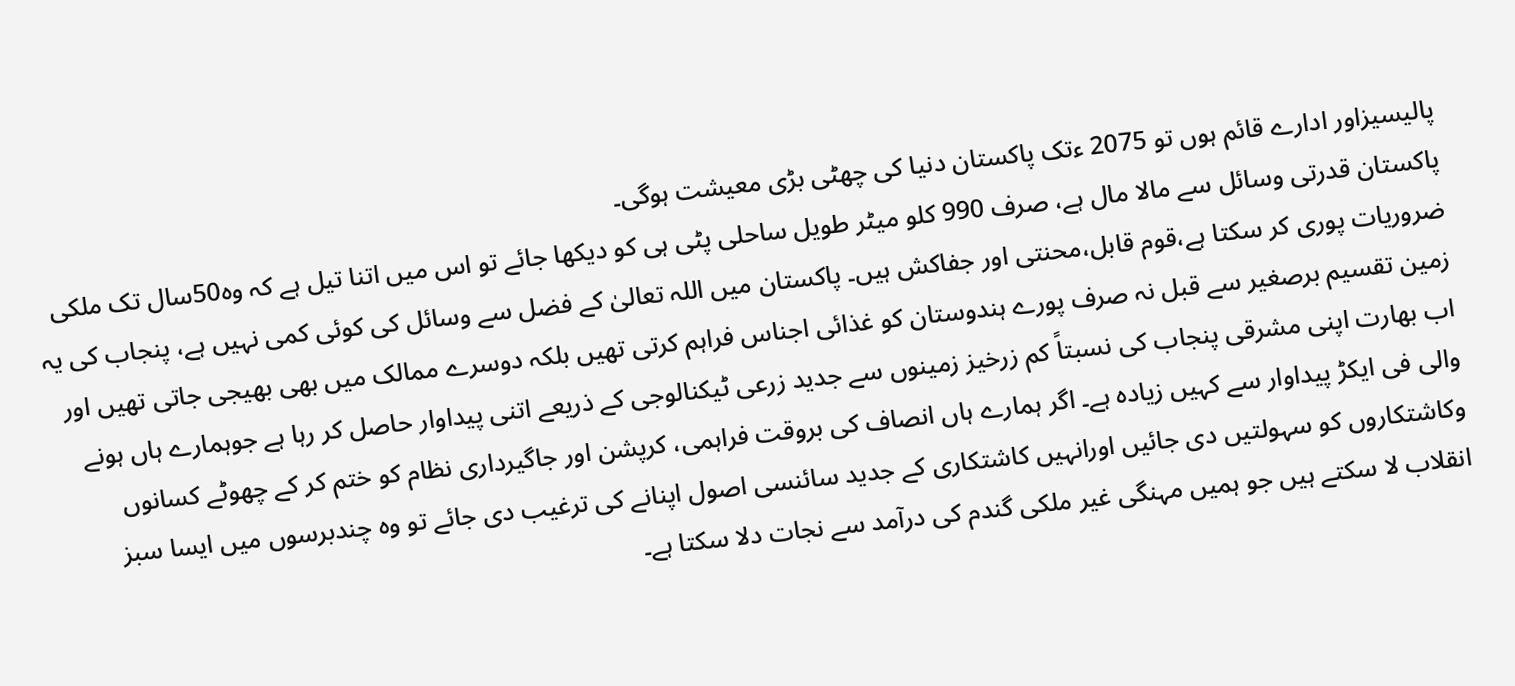پالیسیزاور ادارے قائم ہوں تو 2075 ءتک پاکستان دنیا کی چھٹی بڑی معیشت ہوگی۔
پاکستان قدرتی وسائل سے مالا مال ہے، صرف 990 کلو میٹر طویل ساحلی پٹی ہی کو دیکھا جائے تو اس میں اتنا تیل ہے کہ وہ50سال تک ملکی ضروریات پوری کر سکتا ہے،قوم قابل،محنتی اور جفاکش ہیں۔ پاکستان میں اللہ تعالیٰ کے فضل سے وسائل کی کوئی کمی نہیں ہے، پنجاب کی یہ زمین تقسیم برصغیر سے قبل نہ صرف پورے ہندوستان کو غذائی اجناس فراہم کرتی تھیں بلکہ دوسرے ممالک میں بھی بھیجی جاتی تھیں اور اب بھارت اپنی مشرقی پنجاب کی نسبتاً کم زرخیز زمینوں سے جدید زرعی ٹیکنالوجی کے ذریعے اتنی پیداوار حاصل کر رہا ہے جوہمارے ہاں ہونے والی فی ایکڑ پیداوار سے کہیں زیادہ ہے۔ اگر ہمارے ہاں انصاف کی بروقت فراہمی، کرپشن اور جاگیرداری نظام کو ختم کر کے چھوٹے کسانوں وکاشتکاروں کو سہولتیں دی جائیں اورانہیں کاشتکاری کے جدید سائنسی اصول اپنانے کی ترغیب دی جائے تو وہ چندبرسوں میں ایسا سبز انقلاب لا سکتے ہیں جو ہمیں مہنگی غیر ملکی گندم کی درآمد سے نجات دلا سکتا ہے۔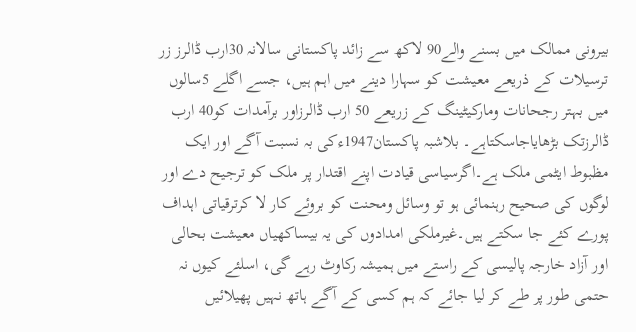بیرونی ممالک میں بسنے والے90 لاکھ سے زائد پاکستانی سالانہ 30ارب ڈالرز زر ترسیلات کے ذریعے معیشت کو سہارا دینے میں اہم ہیں، جسے اگلے 5سالوں میں بہتر رجحانات ومارکیٹینگ کے زریعے 50 ارب ڈالرزاور برآمدات کو40 ارب ڈالرزتک بڑھایاجاسکتاہے۔ بلاشبہ پاکستان1947ءکی بہ نسبت آگے اور ایک مظبوط ایٹمی ملک ہے۔اگرسیاسی قیادت اپنے اقتدار پر ملک کو ترجیح دے اور لوگوں کی صحیح رہنمائی ہو تو وسائل ومحنت کو بروئے کار لا کرترقیاتی اہداف پورے کئے جا سکتے ہیں۔غیرملکی امدادوں کی یہ بیساکھیاں معیشت بحالی اور آزاد خارجہ پالیسی کے راستے میں ہمیشہ رکاوٹ رہے گی، اسلئے کیوں نہ حتمی طور پر طے کر لیا جائے کہ ہم کسی کے آگے ہاتھ نہیں پھیلائیں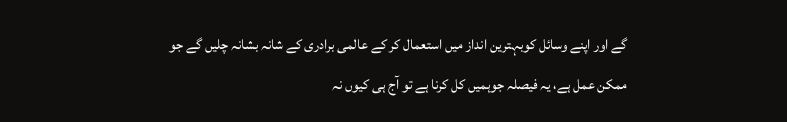گے اور اپنے وسائل کوبہترین انداز میں استعمال کر کے عالمی برادری کے شانہ بشانہ چلیں گے جو ممکن عمل ہے، یہ فیصلہ جوہمیں کل کرنا ہے تو آج ہی کیوں نہ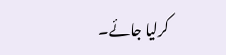کرلیا جائے۔